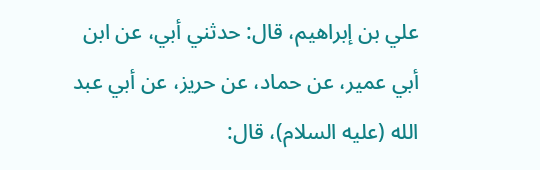علي بن إبراهيم، قال: حدثني أبي، عن ابن أبي عمير، عن حماد، عن حريز، عن أبي عبد الله (عليه السلام)، قال: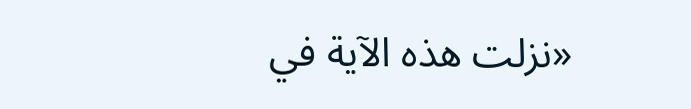«نزلت هذه الآية في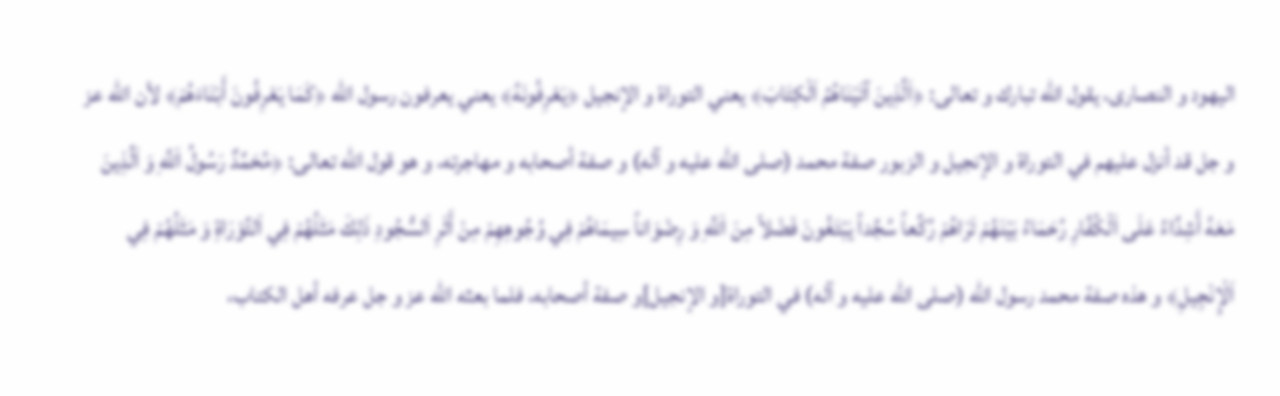اليهود و النصارى، يقول الله تبارك و تعالى: ﴿اَلَّذِينَ آتَيْنَاهُمُ اَلْكِتَابَ﴾ يعني التوراة و الإنجيل ﴿يَعْرِفُونَهُ﴾ يعني يعرفون رسول الله ﴿كَمَا يَعْرِفُونَ أَبْنَاءَهُمْ﴾ لأن الله عز و جل قد أنزل عليهم في التوراة و الإنجيل و الزبور صفة محمد (صلى الله عليه و آله) و صفة أصحابه و مهاجرته، و هو قول الله تعالى: ﴿مُحَمَّدٌ رَسُولُ اَللَّهِ وَ اَلَّذِينَ مَعَهُ أَشِدَّاءُ عَلَى اَلْكُفَّارِ رُحَمَاءُ بَيْنَهُمْ تَرَاهُمْ رُكَّعاً سُجَّداً يَبْتَغُونَ فَضْلاً مِنَ اَللَّهِ وَ رِضْوَاناً سِيمَاهُمْ فِي وُجُوهِهِمْ مِنْ أَثَرِ اَلسُّجُودِ ذَلِكَ مَثَلُهُمْ فِي اَلتَّوْرَاةِ وَ مَثَلُهُمْ فِي اَلْإِنْجِيلِ﴾ و هذه صفة محمد رسول الله (صلى الله عليه و آله) في التوراة[و الإنجيل]و صفة أصحابه، فلما بعثه الله عز و جل عرفه أهل الكتاب،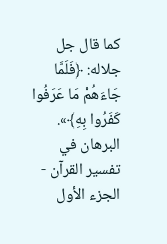كما قال جل جلاله: ﴿فَلَمَّا جَاءَهُمْ مَا عَرَفُوا كَفَرُوا بِهِ﴾».
البرهان في تفسير القرآن - الجزء الأول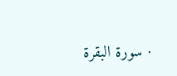· سورة البقرة